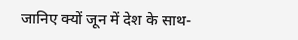जानिए क्‍यों जून में देश के साथ-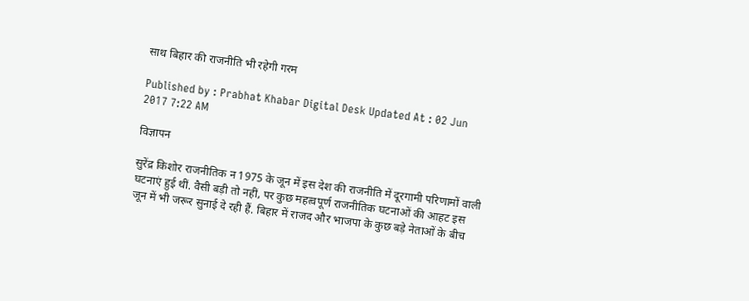साथ बिहार की राजनीति भी रहेगी गरम

Published by : Prabhat Khabar Digital Desk Updated At : 02 Jun 2017 7:22 AM

विज्ञापन

सुरेंद्र किशोर राजनीतिक न 1975 के जून में इस देश की राजनीति में दूरगामी परिणामों वाली घटनाएं हुई थीं. वैसी बड़ी तो नहीं, पर कुछ महत्वपूर्ण राजनीतिक घटनाओं की आहट इस जून में भी जरूर सुनाई दे रही हैं. बिहार में राजद और भाजपा के कुछ बड़े नेताओं के बीच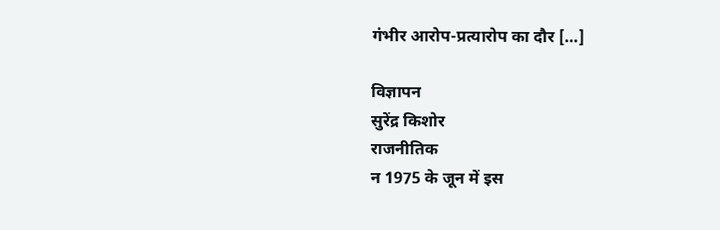गंभीर आरोप-प्रत्यारोप का दौर […]

विज्ञापन
सुरेंद्र किशोर
राजनीतिक
न 1975 के जून में इस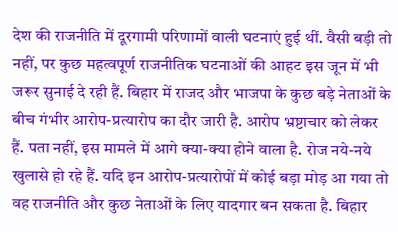देश की राजनीति में दूरगामी परिणामों वाली घटनाएं हुई थीं. वैसी बड़ी तो नहीं, पर कुछ महत्वपूर्ण राजनीतिक घटनाओं की आहट इस जून में भी जरूर सुनाई दे रही हैं. बिहार में राजद और भाजपा के कुछ बड़े नेताओं के बीच गंभीर आरोप-प्रत्यारोप का दौर जारी है. आरोप भ्रष्टाचार को लेकर हैं. पता नहीं, इस मामले में आगे क्या-क्या होने वाला है. रोज नये-नये खुलासे हो रहे हैं. यदि इन आरोप-प्रत्यारोपों में कोई बड़ा मोड़ आ गया तो वह राजनीति और कुछ नेताओं के लिए यादगार बन सकता है. बिहार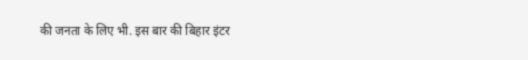की जनता के लिए भी. इस बार की बिहार इंटर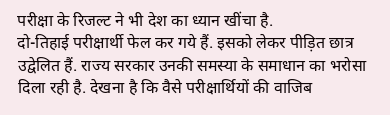परीक्षा के रिजल्ट ने भी देश का ध्यान खींचा है.
दो-तिहाई परीक्षार्थी फेल कर गये हैं. इसको लेकर पीड़ित छात्र उद्वेलित हैं. राज्य सरकार उनकी समस्या के समाधान का भरोसा दिला रही है. देखना है कि वैसे परीक्षार्थियों की वाजिब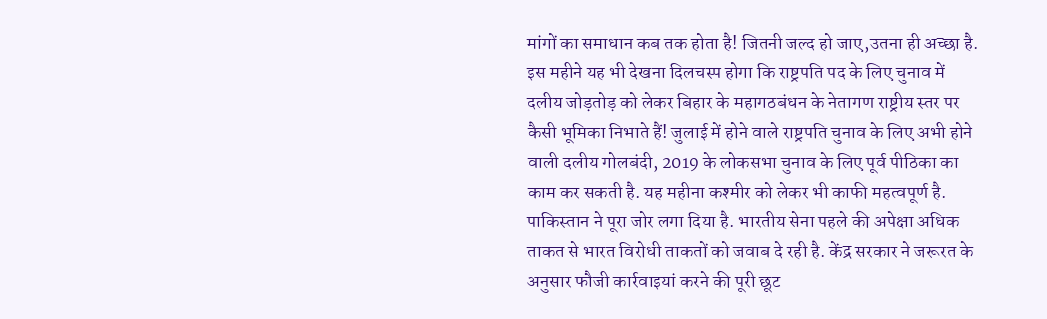मांगों का समाधान कब तक होता है! जितनी जल्द हो जाए,उतना ही अच्छा है. इस महीने यह भी देखना दिलचस्प होगा कि राष्ट्रपति पद के लिए चुनाव में दलीय जोड़तोड़ को लेकर बिहार के महागठबंधन के नेतागण राष्ट्रीय स्तर पर कैसी भूमिका निभाते हैं! जुलाई में होने वाले राष्ट्रपति चुनाव के लिए अभी होने वाली दलीय गोलबंदी, 2019 के लोकसभा चुनाव के लिए पूर्व पीठिका का काम कर सकती है. यह महीना कश्मीर को लेकर भी काफी महत्वपूर्ण है.
पाकिस्तान ने पूरा जोर लगा दिया है. भारतीय सेना पहले की अपेक्षा अधिक ताकत से भारत विरोधी ताकतों को जवाब दे रही है. केंद्र सरकार ने जरूरत के अनुसार फौजी कार्रवाइयां करने की पूरी छूट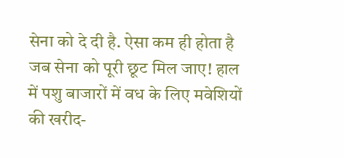सेना को दे दी है. ऐसा कम ही होता है जब सेना को पूरी छूट मिल जाए! हाल में पशु बाजारों में वध के लिए मवेशियों की खरीद-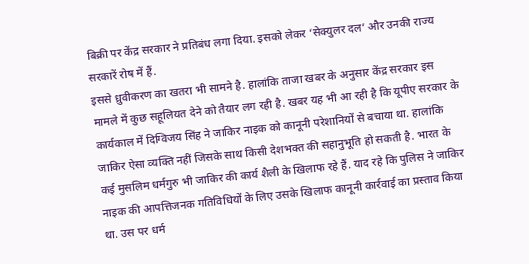बिक्री पर केंद्र सरकार ने प्रतिबंध लगा दिया. इसको लेकर ‘सेक्युलर दल’ और उनकी राज्य सरकारें रोष में हैं.
इससे ध्रुवीकरण का खतरा भी सामने है. हालांकि ताजा खबर के अनुसार केंद्र सरकार इस मामले में कुछ सहूलियत देने को तैयार लग रही है. खबर यह भी आ रही है कि यूपीए सरकार के कार्यकाल में दिग्विजय सिंह ने जाकिर नाइक को कानूनी परेशानियों से बचाया था. हालांकि जाकिर ऐसा व्यक्ति नहीं जिसके साथ किसी देशभक्त की सहानुभूति हो सकती है. भारत के कई मुसलिम धर्मगुरु भी जाकिर की कार्य शैली के खिलाफ रहे हैं. याद रहे कि पुलिस ने जाकिर नाइक की आपत्तिजनक गतिविधियों के लिए उसके खिलाफ कानूनी कार्रवाई का प्रस्ताव किया था. उस पर धर्म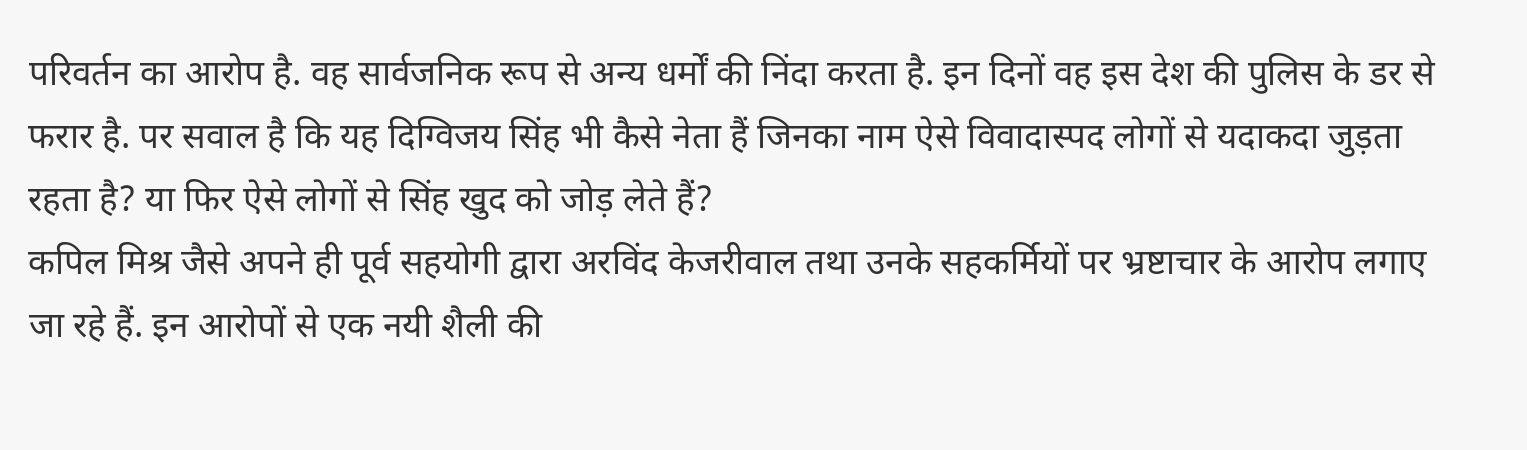परिवर्तन का आरोप है. वह सार्वजनिक रूप से अन्य धर्मों की निंदा करता है. इन दिनों वह इस देश की पुलिस के डर से फरार है. पर सवाल है कि यह दिग्विजय सिंह भी कैसे नेता हैं जिनका नाम ऐसे विवादास्पद लोगों से यदाकदा जुड़ता रहता है? या फिर ऐसे लोगों से सिंह खुद को जोड़ लेते हैं?
कपिल मिश्र जैसे अपने ही पूर्व सहयोगी द्वारा अरविंद केजरीवाल तथा उनके सहकर्मियों पर भ्रष्टाचार के आरोप लगाए जा रहे हैं. इन आरोपों से एक नयी शैली की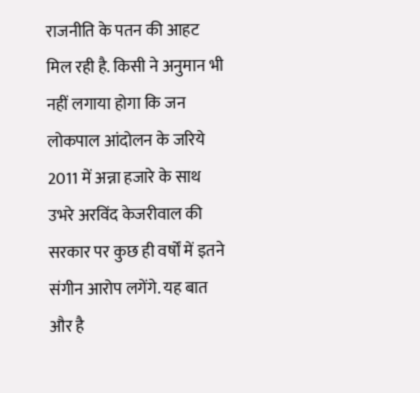राजनीति के पतन की आहट मिल रही है. किसी ने अनुमान भी नहीं लगाया होगा कि जन लोकपाल आंदोलन के जरिये 2011 में अन्ना हजारे के साथ उभरे अरविंद केजरीवाल की सरकार पर कुछ ही वर्षों में इतने संगीन आरोप लगेंगे. यह बात और है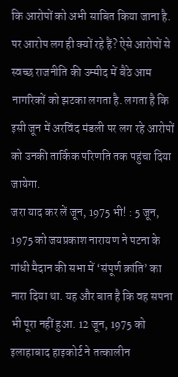कि आरोपों को अभी साबित किया जाना है. पर आरोप लग ही क्यों रहे हैं? ऐसे आरोपों से स्वच्छ राजनीति की उम्मीद में बैठे आम नागरिकों को झटका लगता है. लगता है कि इसी जून में अरविंद मंडली पर लग रहे आरोपों को उनकी तार्किक परिणति तक पहुंचा दिया जायेगा.
जरा याद कर लें जून, 1975 भी! : 5 जून, 1975 को जयप्रकाश नारायण ने पटना के गांधी मैदान की सभा में ‘संपूर्ण क्रांति’ का नारा दिया था. यह और बात है कि वह सपना भी पूरा नहीं हुआ. 12 जून, 1975 को इलाहाबाद हाइकोर्ट ने तत्कालीन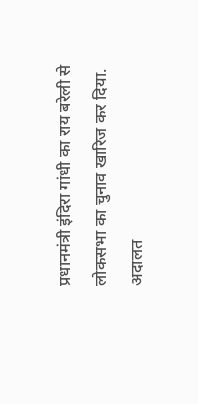प्रधानमंत्री इंदिरा गांधी का राय बरेली से लोकसभा का चुनाव खारिज कर दिया. अदालत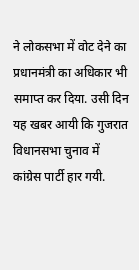ने लोकसभा में वोट देने का प्रधानमंत्री का अधिकार भी समाप्त कर दिया. उसी दिन यह खबर आयी कि गुजरात विधानसभा चुनाव में कांग्रेस पार्टी हार गयी.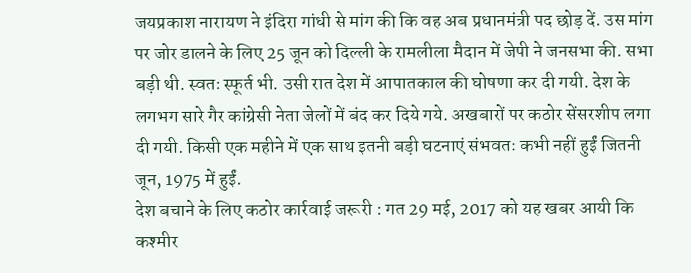जयप्रकाश नारायण ने इंदिरा गांधी से मांग की कि वह अब प्रधानमंत्री पद छोड़ दें. उस मांग पर जोर डालने के लिए 25 जून को दिल्ली के रामलीला मैदान में जेपी ने जनसभा की. सभा बड़ी थी. स्वतः स्फूर्त भी. उसी रात देश में आपातकाल की घोषणा कर दी गयी. देश के लगभग सारे गैर कांग्रेसी नेता जेलों में बंद कर दिये गये. अखबारों पर कठोर सेंसरशीप लगा दी गयी. किसी एक महीने में एक साथ इतनी बड़ी घटनाएं संभवतः कभी नहीं हुईं जितनी जून, 1975 में हुईं.
देश बचाने के लिए कठोर कार्रवाई जरूरी : गत 29 मई, 2017 को यह खबर आयी कि कश्मीर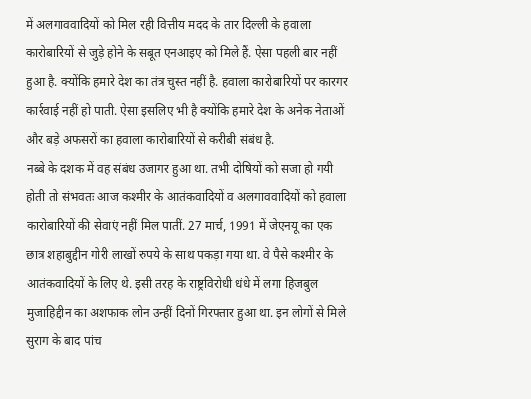में अलगाववादियों को मिल रही वित्तीय मदद के तार दिल्ली के हवाला कारोबारियों से जुड़े होने के सबूत एनआइए को मिले हैं. ऐसा पहली बार नहीं हुआ है. क्योंकि हमारे देश का तंत्र चुस्त नहीं है. हवाला कारोबारियों पर कारगर कार्रवाई नहीं हो पाती. ऐसा इसलिए भी है क्योंकि हमारे देश के अनेक नेताओं और बड़े अफसरों का हवाला कारोबारियों से करीबी संबंध है.
नब्बे के दशक में वह संबंध उजागर हुआ था. तभी दोषियों को सजा हो गयी होती तो संभवतः आज कश्मीर के आतंकवादियों व अलगाववादियों को हवाला कारोबारियों की सेवाएं नहीं मिल पातीं. 27 मार्च, 1991 में जेएनयू का एक छात्र शहाबुद्दीन गोरी लाखों रुपये के साथ पकड़ा गया था. वे पैसे कश्मीर के आतंकवादियों के लिए थे. इसी तरह के राष्ट्रविरोधी धंधे में लगा हिजबुल मुजाहिद्दीन का अशफाक लोन उन्हीं दिनों गिरफ्तार हुआ था. इन लोगों से मिले सुराग के बाद पांच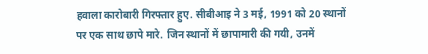हवाला कारोबारी गिरफ्तार हुए. सीबीआइ ने 3 मई, 1991 को 20 स्थानों पर एक साथ छापे मारे. जिन स्थानों में छापामारी की गयी, उनमें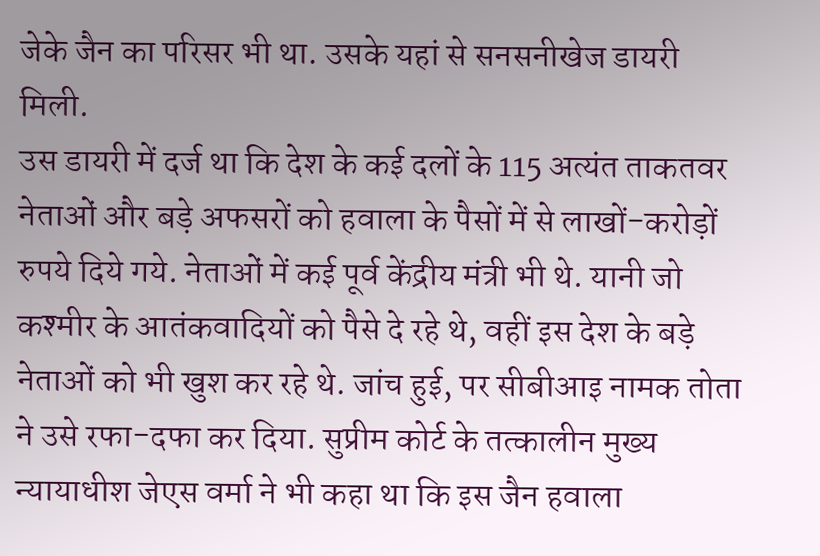जेके जैन का परिसर भी था. उसके यहां से सनसनीखेज डायरी मिली.
उस डायरी में दर्ज था कि देश के कई दलों के 115 अत्यंत ताकतवर नेताओं और बड़े अफसरों को हवाला के पैसों में से लाखों-करोड़ों रुपये दिये गये. नेताओं में कई पूर्व केंद्रीय मंत्री भी थे. यानी जो कश्मीर के आतंकवादियों को पैसे दे रहे थे, वहीं इस देश के बड़े नेताओं को भी खुश कर रहे थे. जांच हुई, पर सीबीआइ नामक तोता ने उसे रफा-दफा कर दिया. सुप्रीम कोर्ट के तत्कालीन मुख्य न्यायाधीश जेएस वर्मा ने भी कहा था कि इस जैन हवाला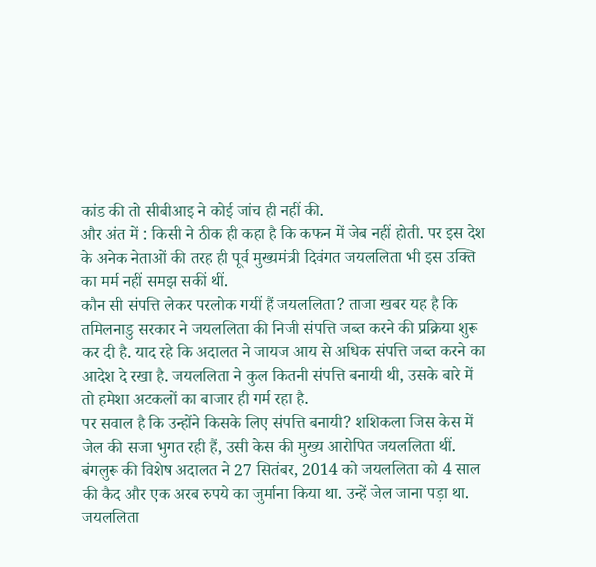कांड की तो सीबीआइ ने कोई जांच ही नहीं की.
और अंत में : किसी ने ठीक ही कहा है कि कफन में जेब नहीं होती. पर इस देश के अनेक नेताओं की तरह ही पूर्व मुख्यमंत्री दिवंगत जयललिता भी इस उक्ति का मर्म नहीं समझ सकीं थीं.
कौन सी संपत्ति लेकर परलोक गयीं हैं जयललिता? ताजा खबर यह है कि तमिलनाडु सरकार ने जयललिता की निजी संपत्ति जब्त करने की प्रक्रिया शुरू कर दी है. याद रहे कि अदालत ने जायज आय से अधिक संपत्ति जब्त करने का आदेश दे रखा है. जयललिता ने कुल कितनी संपत्ति बनायी थी, उसके बारे में तो हमेशा अटकलों का बाजार ही गर्म रहा है.
पर सवाल है कि उन्होंने किसके लिए संपत्ति बनायी? शशिकला जिस केस में जेल की सजा भुगत रही हैं, उसी केस की मुख्य आरोपित जयललिता थीं. बंगलुरू की विशेष अदालत ने 27 सितंबर, 2014 को जयललिता को 4 साल की कैद और एक अरब रुपये का जुर्माना किया था. उन्हें जेल जाना पड़ा था. जयललिता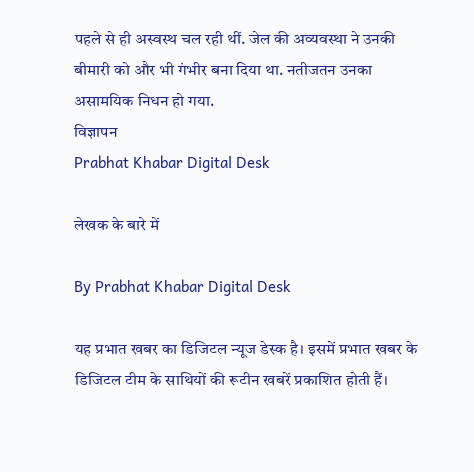पहले से ही अस्वस्थ चल रही थीं. जेल की अव्यवस्था ने उनकी बीमारी को और भी गंभीर बना दिया था. नतीजतन उनका असामयिक निधन हो गया.
विज्ञापन
Prabhat Khabar Digital Desk

लेखक के बारे में

By Prabhat Khabar Digital Desk

यह प्रभात खबर का डिजिटल न्यूज डेस्क है। इसमें प्रभात खबर के डिजिटल टीम के साथियों की रूटीन खबरें प्रकाशित होती हैं।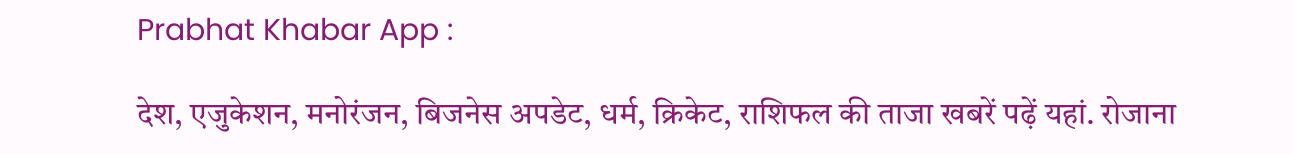Prabhat Khabar App :

देश, एजुकेशन, मनोरंजन, बिजनेस अपडेट, धर्म, क्रिकेट, राशिफल की ताजा खबरें पढ़ें यहां. रोजाना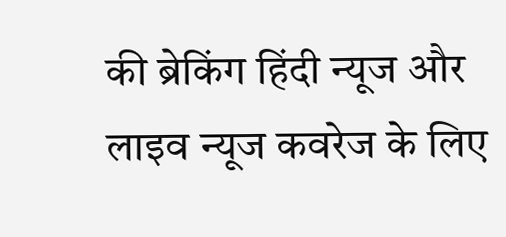की ब्रेकिंग हिंदी न्यूज और लाइव न्यूज कवरेज के लिए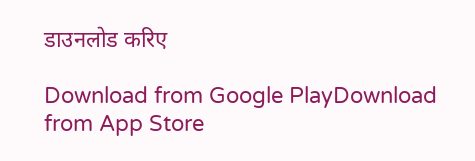डाउनलोड करिए

Download from Google PlayDownload from App Store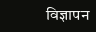विज्ञापन